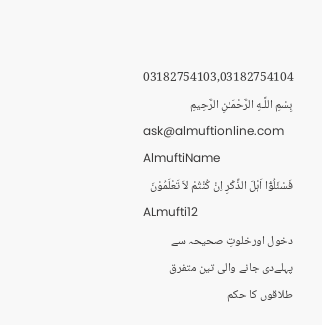03182754103,03182754104
بِسْمِ اللَّـهِ الرَّحْمَـٰنِ الرَّحِيمِ
ask@almuftionline.com
AlmuftiName
فَسْئَلُوْٓا اَہْلَ الذِّکْرِ اِنْ کُنْتُمْ لاَ تَعْلَمُوْنَ
ALmufti12
دخول اورخلوتِ صحیحہ سے پہلےدی جانے والی تین متفرق طلاقوں کا حکم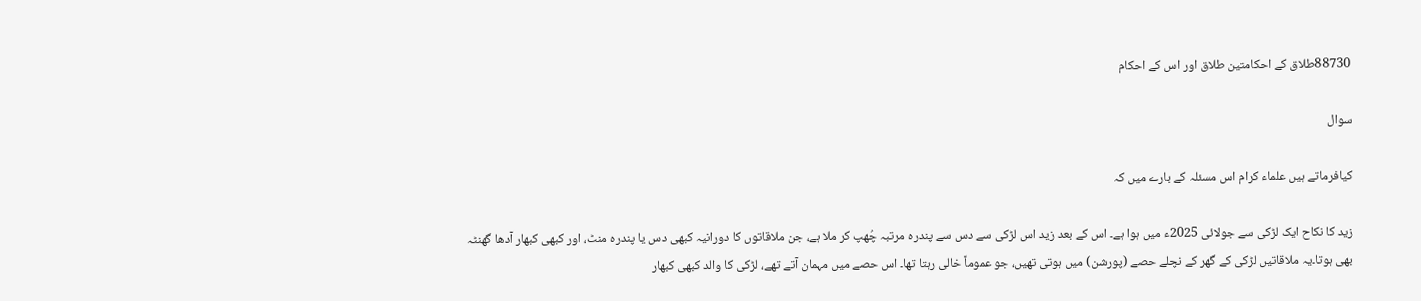88730طلاق کے احکامتین طلاق اور اس کے احکام

سوال

کیافرماتے ہیں علماء کرام اس مسئلہ کے بارے میں کہ

زید کا نکاح ایک لڑکی سے جولائی 2025ء میں ہوا ہے۔ اس کے بعد زید اس لڑکی سے دس سے پندرہ مرتبہ چُھپ کر ملا ہے، جن ملاقاتوں کا دورانیہ کبھی دس یا پندرہ منٹ، اور کبھی کبھار آدھا گھنٹہ بھی ہوتا۔یہ ملاقاتیں لڑکی کے گھر کے نچلے حصے (پورشن) میں ہوتی تھیں، جو عموماً خالی رہتا تھا۔ اس حصے میں مہمان آتے تھے، لڑکی کا والد کبھی کبھار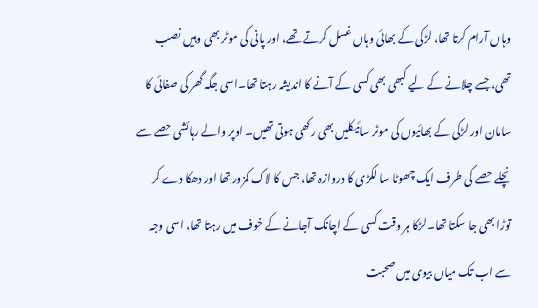وہاں آرام کرتا تھا، لڑکی کے بھائی وہاں غسل کرتے تھے، اور پانی کی موٹر بھی وہیں نصب تھی، جسے چلانے کے لیے کبھی بھی کسی کے آنے کا اندیشہ رہتا تھا۔اسی جگہ گھر کی صفائی کا سامان اور لڑکی کے بھائیوں کی موٹر سائیکلیں بھی رکھی ہوتی تھیں۔ اوپر والے رہائشی حصے سے نچلے حصے کی طرف ایک چھوٹا سا لکڑی کا دروازہ تھا، جس کا لاک کمزور تھا اور دھکا دے کر توڑا بھی جا سکتا تھا۔لڑکا ہر وقت کسی کے اچانک آجانے کے خوف میں رہتا تھا، اسی وجہ سے اب تک میاں بیوی میں صحبت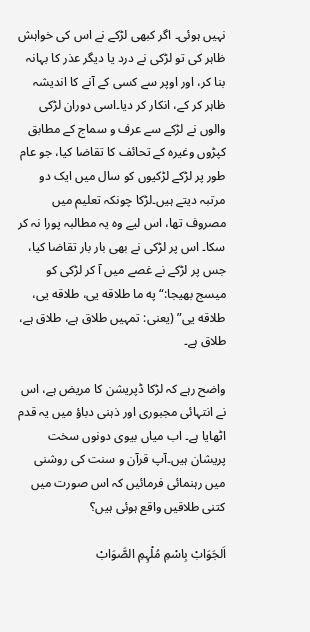نہیں ہوئی۔ اگر کبھی لڑکے نے اس کی خواہش ظاہر کی تو لڑکی نے درد یا دیگر عذر کا بہانہ بنا کر، اور اوپر سے کسی کے آنے کا اندیشہ ظاہر کر کے، انکار کر دیا۔اسی دوران لڑکی والوں نے لڑکے سے عرف و سماج کے مطابق کپڑوں وغیرہ کے تحائف کا تقاضا کیا، جو عام طور پر لڑکے لڑکیوں کو سال میں ایک دو مرتبہ دیتے ہیں۔لڑکا چونکہ تعلیم میں مصروف تھا، اس لیے وہ یہ مطالبہ پورا نہ کر سکا۔ اس پر لڑکی نے بھی بار بار تقاضا کیا، جس پر لڑکے نے غصے میں آ کر لڑکی کو میسج بھیجا:“په ما طلاقه یی، طلاقه یی، طلاقه یی” (یعنی: تمہیں طلاق ہے، طلاق ہے، طلاق ہے۔

واضح رہے کہ لڑکا ڈپریشن کا مریض ہے، اس نے انتہائی مجبوری اور ذہنی دباؤ میں یہ قدم اٹھایا ہے۔ اب میاں بیوی دونوں سخت پریشان ہیں۔آپ قرآن و سنت کی روشنی میں رہنمائی فرمائیں کہ اس صورت میں کتنی طلاقیں واقع ہوئی ہیں؟

اَلجَوَابْ بِاسْمِ مُلْہِمِ الصَّوَابْ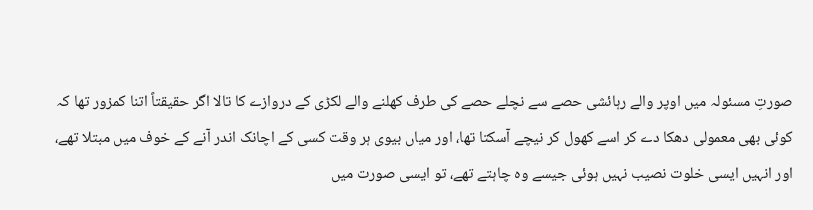صورتِ مسئولہ میں اوپر والے رہائشی حصے سے نچلے حصے کی طرف کھلنے والے لکڑی کے دروازے کا تالا اگر حقیقتاً اتنا کمزور تھا کہ کوئی بھی معمولی دھکا دے کر اسے کھول کر نیچے آسکتا تھا، اور میاں بیوی ہر وقت کسی کے اچانک اندر آنے کے خوف میں مبتلا تھے، اور انہیں ایسی خلوت نصیب نہیں ہوئی جیسے وہ چاہتے تھے، تو ایسی صورت میں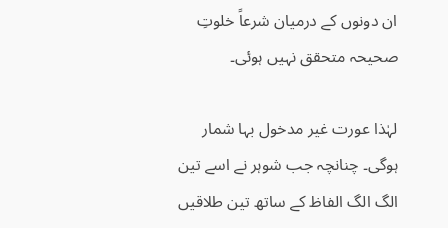ان دونوں کے درمیان شرعاً خلوتِ صحیحہ متحقق نہیں ہوئی۔

لہٰذا عورت غیر مدخول بہا شمار ہوگی۔ چنانچہ جب شوہر نے اسے تین الگ الگ الفاظ کے ساتھ تین طلاقیں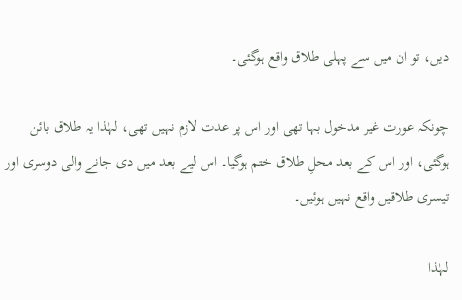دیں، تو ان میں سے پہلی طلاق واقع ہوگئی۔

چونکہ عورت غیر مدخول بہا تھی اور اس پر عدت لازم نہیں تھی، لہٰذا یہ طلاق بائن ہوگئی، اور اس کے بعد محلِ طلاق ختم ہوگیا۔ اس لیے بعد میں دی جانے والی دوسری اور تیسری طلاقیں واقع نہیں ہوئیں۔

لہٰذا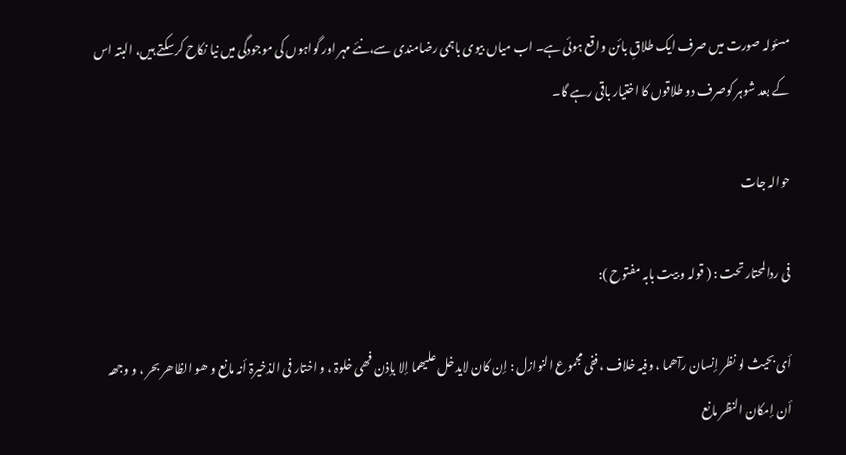مسئولہ صورت میں صرف ایک طلاقِ بائن واقع ہوئی ہے۔ اب میاں بیوی باہمی رضامندی سے،نئے مہر اور گواہوں کی موجودگی میں نیا نکاح کرسکتے ہیں، البتہ اس کے بعد شوہر کوصرف دو طلاقوں کا اختیار باقی رہے گا۔

حوالہ جات

فی ردالمحتار تحت : ( قولہ و بیت بابہ مفتوح ):

أی بحیث لو نظر إنسان رآھما ، وفیہ خلاف ، ففی مجموع النوازل : إن کان لایدخل علیھما إلا بإذن فھی خلوۃ ، و اختار فی الذخیرۃ أنہ مانع و ھو الظاھر بحر ، و وجھہ أن إمکان النظر مانع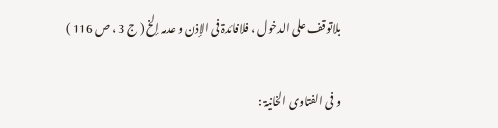بلاتوقف علی الدخول ، فلافائدۃ فی الإذن و عدمہ إلخ ( ج 3 ، ص 116 )

و فی الفتاوی الخانیۃ :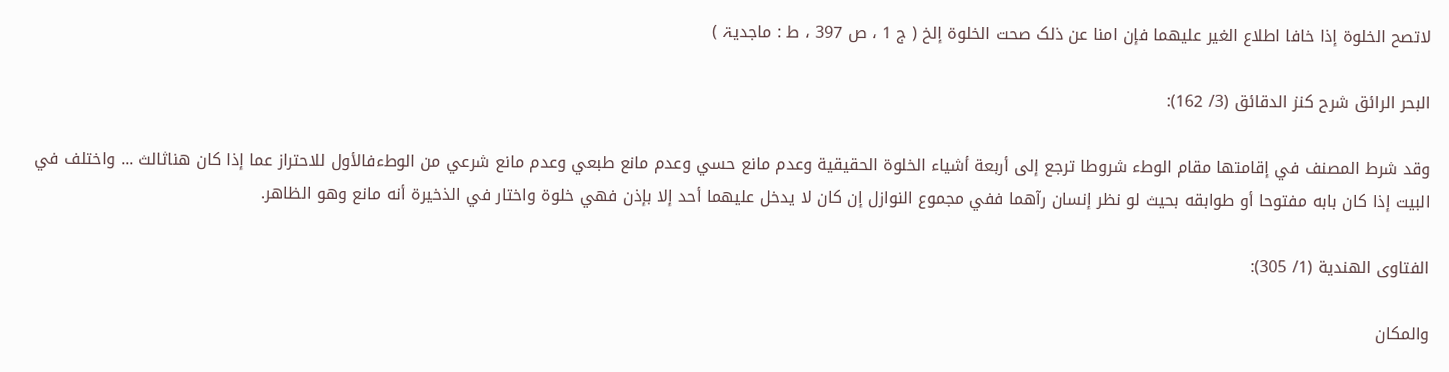لاتصح الخلوۃ إذا خافا اطلاع الغیر علیھما فإن امنا عن ذلک صحت الخلوۃ إلخ ( ج 1 ، ص 397 ، ط : ماجدیۃ )

البحر الرائق شرح كنز الدقائق (3/ 162):

وقد شرط المصنف في إقامتها مقام الوطء شروطا ترجع إلى أربعة أشياء الخلوة الحقيقية وعدم مانع حسي وعدم مانع طبعي وعدم مانع شرعي من الوطءفالأول للاحتراز عما إذا كان هناثالث ... واختلف في البيت إذا كان بابه مفتوحا أو طوابقه بحيث لو نظر إنسان رآهما ففي مجموع النوازل إن كان لا يدخل عليهما أحد إلا بإذن فهي خلوة واختار في الذخيرة أنه مانع وهو الظاهر.

الفتاوى الهندية (1/ 305):

والمكان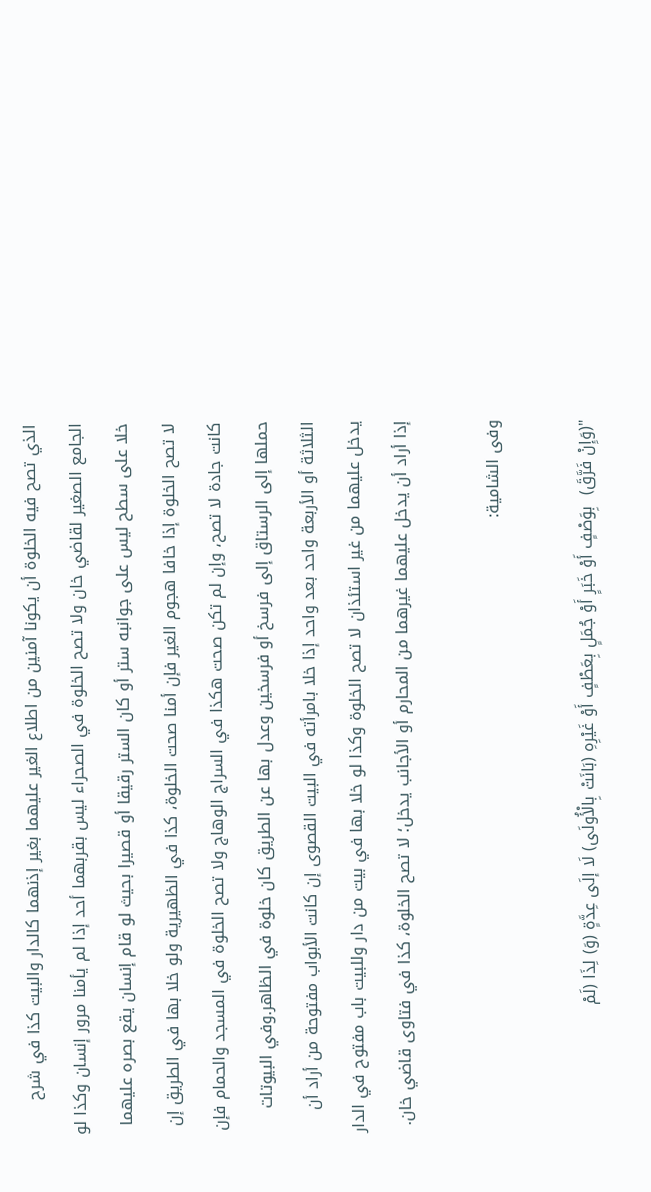الذي تصح فيه الخلوة أن يكونا آمنين من اطلاع الغير عليهما بغير إذنهما كالدار والبيت كذا في شرح الجامع الصغير لقاضي خان ولا تصح الخلوة في الصحراء ليس بقربهما أحد إذا لم يأمنا مرور إنسان وكذا لو خلا على سطح ليس على جوانبه ستر أو كان الستر رقيقا أو قصيرا بحيث لو قام إنسان يقع بصره عليهما لا تصح الخلوة إذا خافا هجوم الغير فإن أمنا صحت الخلوة، كذا في الظهيرية ولو خلا بها في الطريق إن كانت جادة لا تصح، وإن لم تكن صحت هكذا في السراج الوهاج ولا تصح الخلوة في المسجد والحمام فإن حملها إلى الرستاق إلى فرسخ أو فرسخين وعدل بها عن الطريق كان خلوة في الظاهر.وفي البيوتات الثلاثة أو الأربعة واحد بعد واحد إذا خلا بامرأته في البيت القصوى إن كانت الأبواب مفتوحة من أراد أن يدخل عليهما من غير استئذان لا تصح الخلوة وكذا لو خلا بها في بيت من دار وللبيت باب مفتوح في الدار إذا أراد أن يدخل عليهما غيرهما من المحارم أو الأجانب يدخل؛ لا تصح الخلوة، كذا في فتاوى قاضي خان.

وفی الشامیة:

"(وَإِنْ فَرَّقَ)  بِوَصْفٍ أَوْ خَبَرٍ أَوْ جُمَلٍ بِعَطْفٍ أَوْ غَيْرِهِ (بَانَتْ بِالْأُولَى) لَا إلَى عِدَّةٍ (وَ) لِذَا (لَمْ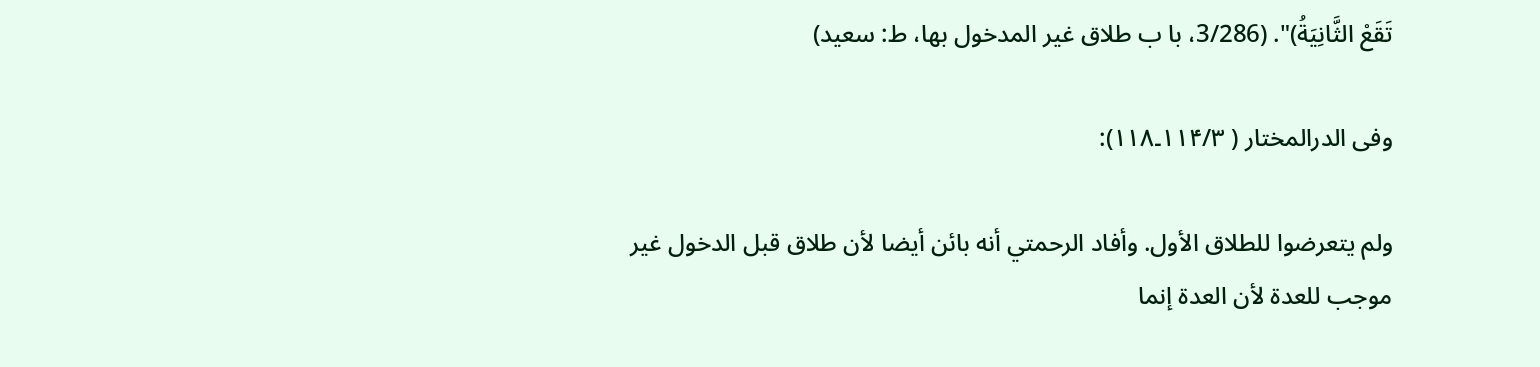تَقَعْ الثَّانِيَةُ)". (3/286، با ب طلاق غیر المدخول بھا، ط: سعید)

وفی الدرالمختار ( ۱۱۴/۳۔۱۱۸):

ولم يتعرضوا للطلاق الأول. وأفاد الرحمتي أنه بائن أيضا لأن طلاق قبل الدخول غير موجب للعدة لأن العدة إنما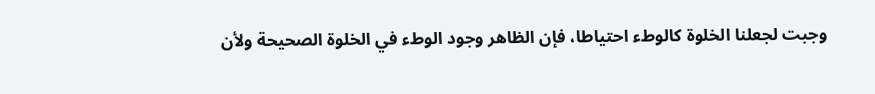وجبت لجعلنا الخلوة كالوطء احتياطا، فإن الظاهر وجود الوطء في الخلوة الصحيحة ولأن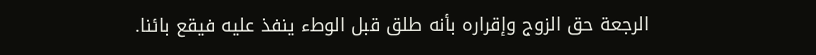الرجعة حق الزوج وإقراره بأنه طلق قبل الوطء ينفذ عليه فيقع بائنا.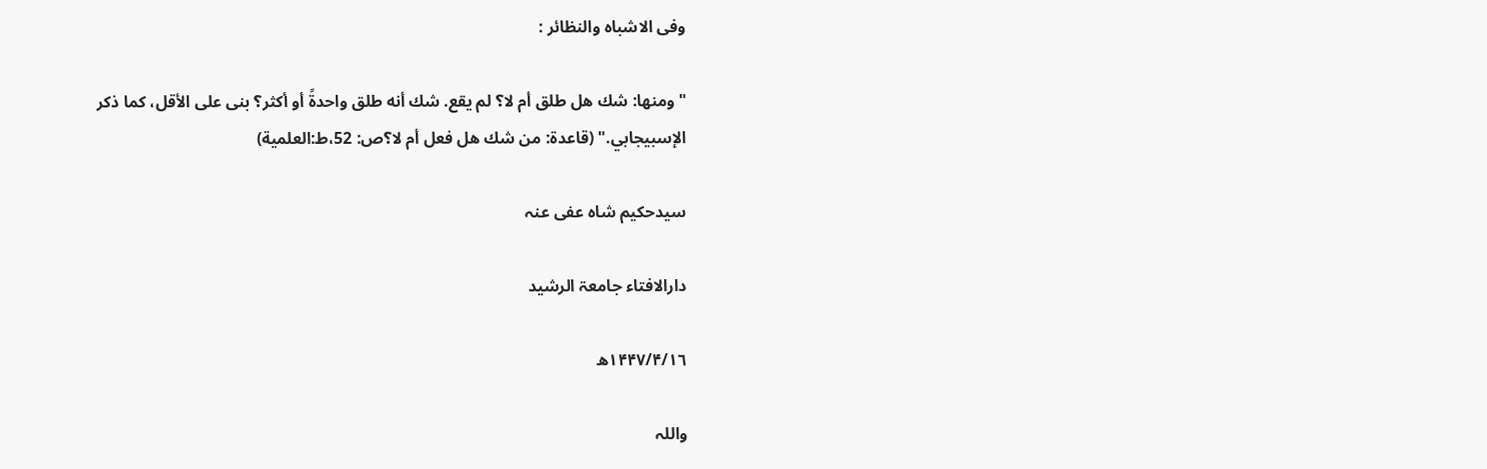وفی الاشباہ والنظائر :

"ومنها: شك هل طلق أم لا؟ لم یقع. شك أنه طلق واحدةً أو أکثر؟ بنی علی الأقل، کما ذکر الإسبیجابي." (قاعدة: من شك هل فعل أم لا؟ص: 52،ط:العلمية)

سیدحکیم شاہ عفی عنہ

دارالافتاء جامعۃ الرشید

١٦/۴/١۴۴۷ھ

واللہ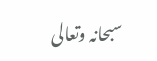سبحانہ وتعالی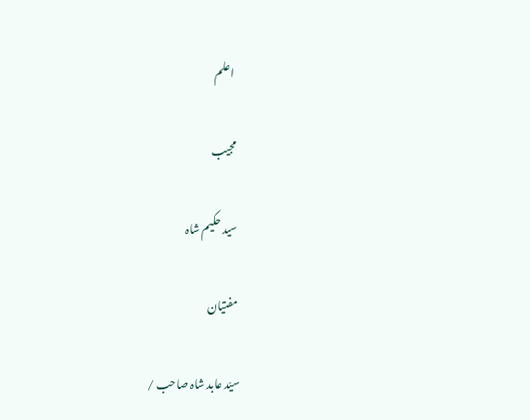اعلم

مجیب

سید حکیم شاہ

مفتیان

سیّد عابد شاہ صاحب /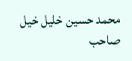محمد حسین خلیل خیل صاحب